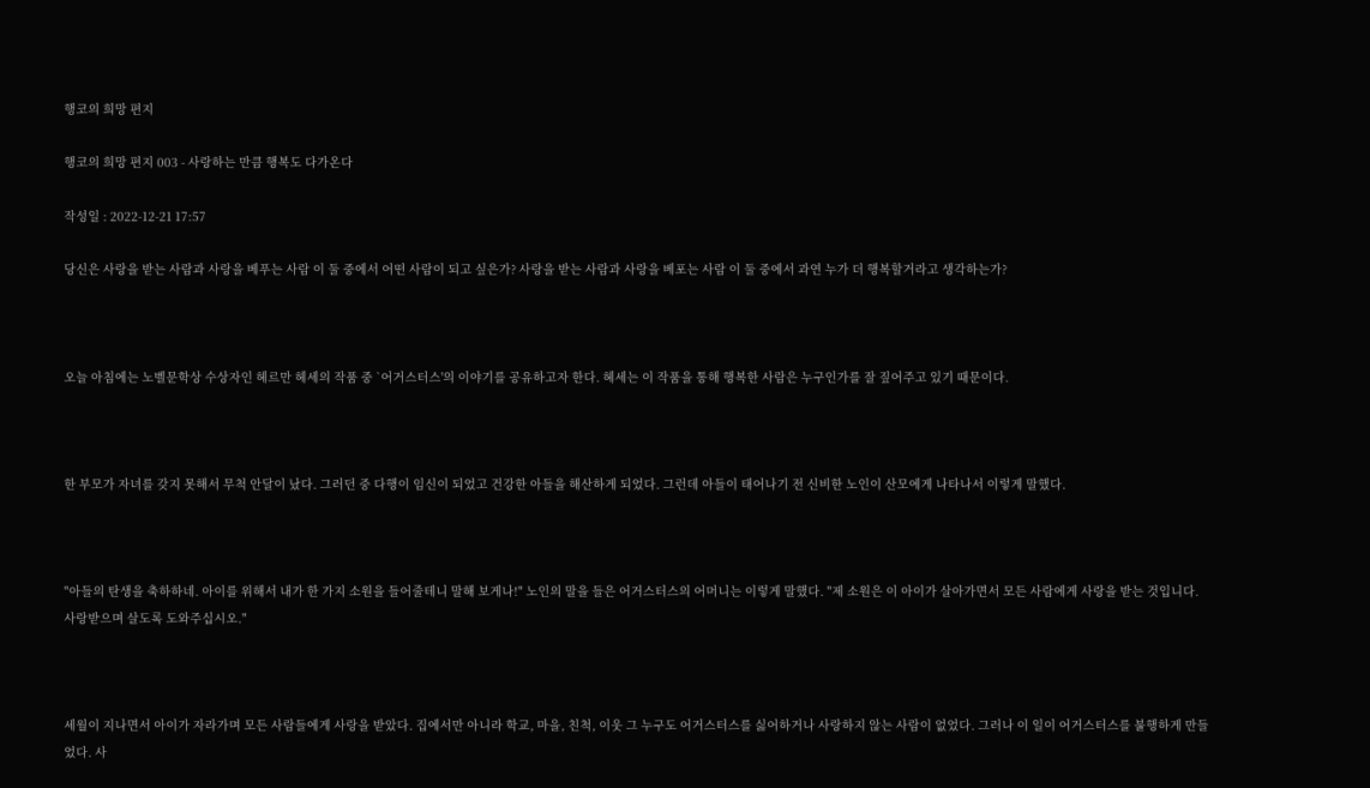행코의 희망 편지

행코의 희망 편지 003 - 사랑하는 만큼 행복도 다가온다

작성일 : 2022-12-21 17:57

당신은 사랑을 받는 사람과 사랑을 베푸는 사람 이 둘 중에서 어떤 사람이 되고 싶은가? 사랑을 받는 사람과 사랑을 베포는 사람 이 둘 중에서 과연 누가 더 행복할거라고 생각하는가?



오늘 아침에는 노벨문학상 수상자인 헤르만 헤세의 작품 중 `어거스터스'의 이야기를 공유하고자 한다. 헤세는 이 작품을 통해 행복한 사람은 누구인가를 잘 짚어주고 있기 때문이다.



한 부모가 자녀를 갖지 못해서 무척 안달이 났다. 그러던 중 다행이 임신이 되었고 건강한 아들을 해산하게 되었다. 그런데 아들이 태어나기 전 신비한 노인이 산모에게 나타나서 이렇게 말했다.



"아들의 탄생을 축하하네. 아이를 위해서 내가 한 가지 소원을 들어줄테니 말해 보게나!" 노인의 말을 들은 어거스터스의 어머니는 이렇게 말했다. "제 소원은 이 아이가 살아가면서 모든 사람에게 사랑을 받는 것입니다. 사랑받으며 살도록 도와주십시오."



세월이 지나면서 아이가 자라가며 모든 사람들에게 사랑을 받았다. 집에서만 아니라 학교, 마을, 친척, 이웃 그 누구도 어거스터스를 싫어하거나 사랑하지 않는 사람이 없었다. 그러나 이 일이 어거스터스를 불행하게 만들었다. 사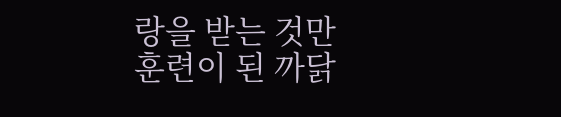랑을 받는 것만 훈련이 된 까닭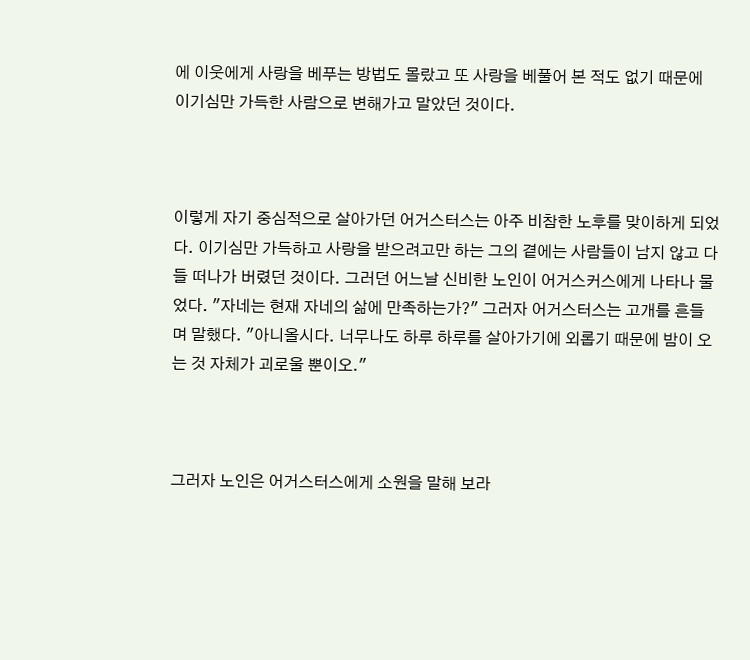에 이웃에게 사랑을 베푸는 방법도 몰랐고 또 사랑을 베풀어 본 적도 없기 때문에 이기심만 가득한 사람으로 변해가고 말았던 것이다.



이렇게 자기 중심적으로 살아가던 어거스터스는 아주 비참한 노후를 맞이하게 되었다. 이기심만 가득하고 사랑을 받으려고만 하는 그의 곁에는 사람들이 남지 않고 다들 떠나가 버렸던 것이다. 그러던 어느날 신비한 노인이 어거스커스에게 나타나 물었다. "자네는 현재 자네의 삶에 만족하는가?" 그러자 어거스터스는 고개를 흔들며 말했다. "아니올시다. 너무나도 하루 하루를 살아가기에 외롭기 때문에 밤이 오는 것 자체가 괴로울 뿐이오."



그러자 노인은 어거스터스에게 소원을 말해 보라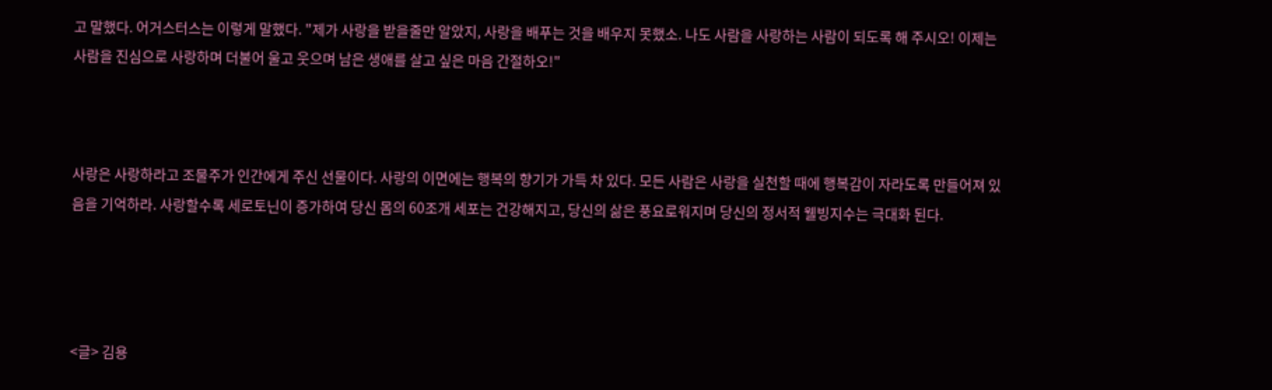고 말했다. 어거스터스는 이렇게 말했다. "제가 사랑을 받을줄만 알았지, 사랑을 배푸는 것을 배우지 못했소. 나도 사람을 사랑하는 사람이 되도록 해 주시오! 이제는 사람을 진심으로 사랑하며 더불어 울고 웃으며 남은 생애를 살고 싶은 마음 간절하오!"



사랑은 사랑하라고 조물주가 인간에게 주신 선물이다. 사랑의 이면에는 행복의 향기가 가득 차 있다. 모든 사람은 사랑을 실천할 때에 행복감이 자라도록 만들어져 있음을 기억하라. 사랑할수록 세로토닌이 증가하여 당신 몸의 60조개 세포는 건강해지고, 당신의 삶은 풍요로워지며 당신의 정서적 웰빙지수는 극대화 된다.




<글> 김용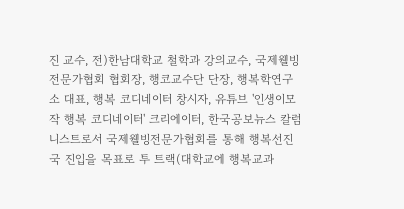진 교수, 전)한남대학교 철학과 강의교수, 국제웰빙전문가협회 협회장, 행코교수단 단장, 행복학연구소 대표, 행복 코디네이터 창시자, 유튜브 '인생이모작 행복 코디네이터' 크리에이터, 한국공보뉴스 칼럼니스트로서 국제웰빙전문가협회를 통해 행복선진국 진입을 목표로 투 트랙(대학교에 행복교과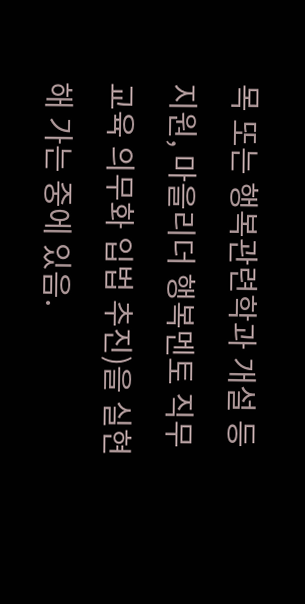목 또는 행복관련학과 개설 등 지원, 마을리더 행복멘토 직무교육 의무화 입법 추진)을 실현해 가는 중에 있음.